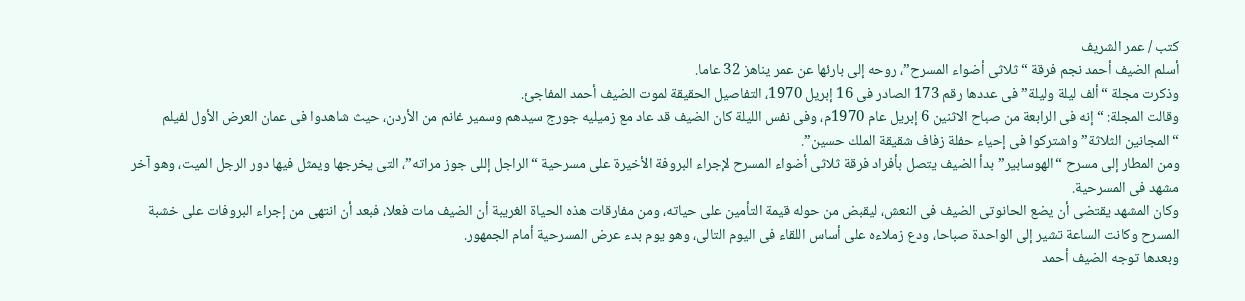كتب / عمر الشريف
أسلم الضيف أحمد نجم فرقة “ثلاثى أضواء المسرح”، روحه إلى بارئها عن عمر يناهز 32 عاما.
وذكرت مجلة “ألف ليلة وليلة” فى عددها رقم 173 الصادر فى 16 إبريل 1970، التفاصيل الحقيقة لموت الضيف أحمد المفاجئ.
وقالت المجلة: “إنه فى الرابعة من صباح الاثنين 6 إبريل عام 1970م، وفى نفس الليلة كان الضيف قد عاد مع زميليه جورج سيدهم وسمير غانم من الأردن، حيث شاهدوا فى عمان العرض الأول لفيلم “المجانين الثلاثة” واشتركوا فى إحياء حفلة زفاف شقيقة الملك حسين”.
ومن المطار إلى مسرح “الهوسابير” بدأ الضيف يتصل بأفراد فرقة ثلاثى أضواء المسرح لإجراء البروفة الأخيرة على مسرحية “الراجل إللى جوز مراته”، التى يخرجها ويمثل فيها دور الرجل الميت، وهو آخر مشهد فى المسرحية.
وكان المشهد يقتضى أن يضع الحانوتى الضيف فى النعش، ليقبض من حوله قيمة التأمين على حياته، ومن مفارقات هذه الحياة الغريبة أن الضيف مات فعلا، فبعد أن انتهى من إجراء البروفات على خشبة المسرح وكانت الساعة تشير إلى الواحدة صباحا، ودع زملاءه على أساس اللقاء فى اليوم التالى، وهو يوم بدء عرض المسرحية أمام الجمهور.
وبعدها توجه الضيف أحمد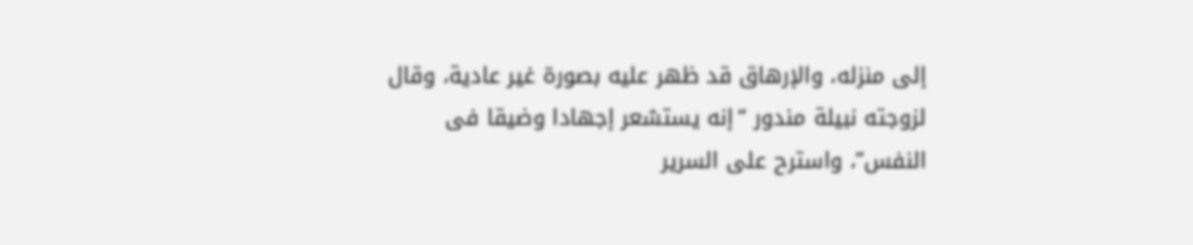إلى منزله، والإرهاق قد ظهر عليه بصورة غير عادية، وقال لزوجته نبيلة مندور “إنه يستشعر إجهادا وضيقا فى النفس”، واسترح على السرير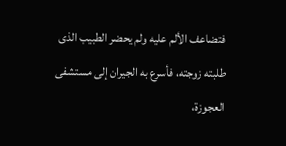فتضاعف الألم عليه ولم يحضر الطبيب الذى طلبته زوجته، فأسرع به الجيران إلى مستشفى العجوزة،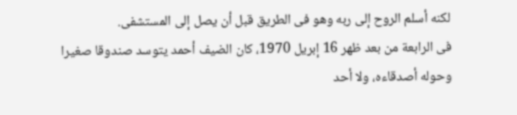لكنه أسلم الروح إلى ربه وهو فى الطريق قبل أن يصل إلى المستشفى.
فى الرابعة من بعد ظهر 16 إبريل 1970، كان الضيف أحمد يتوسد صندوقا صغيرا وحوله أصدقاءه، ولا أحد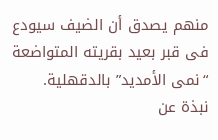منهم يصدق أن الضيف سيودع فى قبر بعيد بقريته المتواضعة “نمى الأمديد” بالدقهلية.
نبذة عن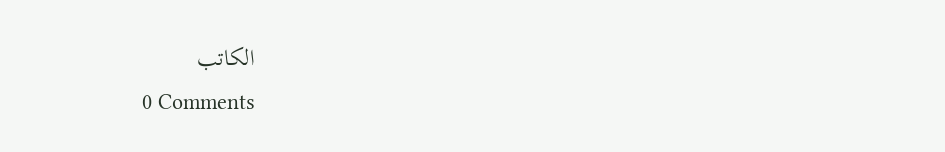الكاتب
0 Comments